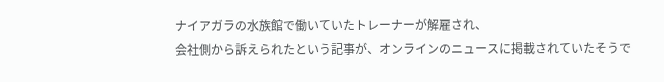ナイアガラの水族館で働いていたトレーナーが解雇され、
会社側から訴えられたという記事が、オンラインのニュースに掲載されていたそうで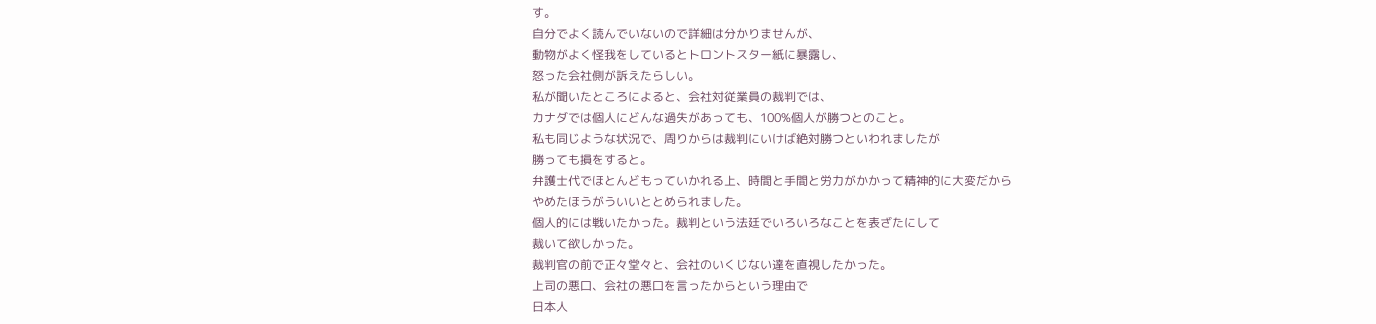す。
自分でよく読んでいないので詳細は分かりませんが、
動物がよく怪我をしているとトロントスター紙に暴露し、
怒った会社側が訴えたらしい。
私が聞いたところによると、会社対従業員の裁判では、
カナダでは個人にどんな過失があっても、100%個人が勝つとのこと。
私も同じような状況で、周りからは裁判にいけば絶対勝つといわれましたが
勝っても損をすると。
弁護士代でほとんどもっていかれる上、時間と手間と労力がかかって精神的に大変だから
やめたほうがういいととめられました。
個人的には戦いたかった。裁判という法廷でいろいろなことを表ざたにして
裁いて欲しかった。
裁判官の前で正々堂々と、会社のいくじない達を直視したかった。
上司の悪口、会社の悪口を言ったからという理由で
日本人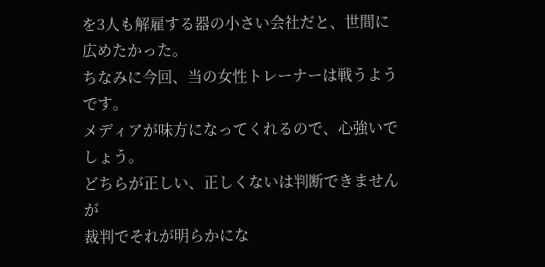を3人も解雇する器の小さい会社だと、世間に広めたかった。
ちなみに今回、当の女性トレーナーは戦うようです。
メディアが味方になってくれるので、心強いでしょう。
どちらが正しい、正しくないは判断できませんが
裁判でそれが明らかにな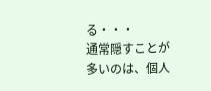る・・・
通常隠すことが多いのは、個人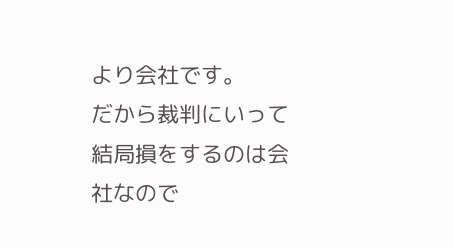より会社です。
だから裁判にいって結局損をするのは会社なので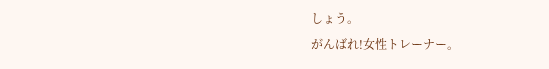しょう。
がんばれ!女性トレーナー。